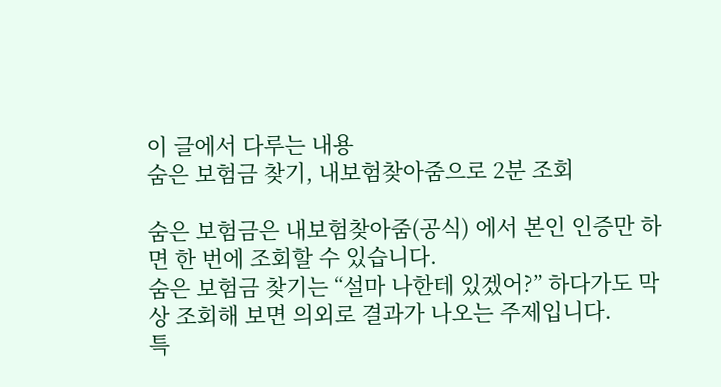이 글에서 다루는 내용
숨은 보험금 찾기, 내보험찾아줌으로 2분 조회

숨은 보험금은 내보험찾아줌(공식) 에서 본인 인증만 하면 한 번에 조회할 수 있습니다.
숨은 보험금 찾기는 “설마 나한테 있겠어?” 하다가도 막상 조회해 보면 의외로 결과가 나오는 주제입니다.
특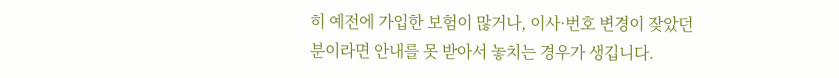히 예전에 가입한 보험이 많거나, 이사·번호 변경이 잦았던 분이라면 안내를 못 받아서 놓치는 경우가 생깁니다.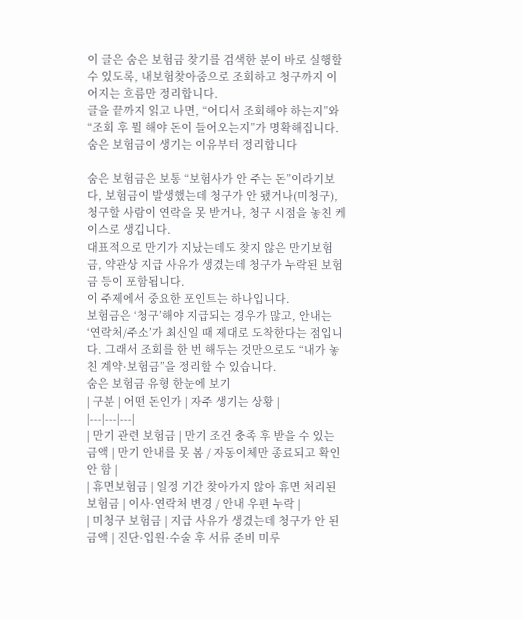이 글은 숨은 보험금 찾기를 검색한 분이 바로 실행할 수 있도록, 내보험찾아줌으로 조회하고 청구까지 이어지는 흐름만 정리합니다.
글을 끝까지 읽고 나면, “어디서 조회해야 하는지”와 “조회 후 뭘 해야 돈이 들어오는지”가 명확해집니다.
숨은 보험금이 생기는 이유부터 정리합니다

숨은 보험금은 보통 “보험사가 안 주는 돈”이라기보다, 보험금이 발생했는데 청구가 안 됐거나(미청구), 청구할 사람이 연락을 못 받거나, 청구 시점을 놓친 케이스로 생깁니다.
대표적으로 만기가 지났는데도 찾지 않은 만기보험금, 약관상 지급 사유가 생겼는데 청구가 누락된 보험금 등이 포함됩니다.
이 주제에서 중요한 포인트는 하나입니다.
보험금은 ‘청구’해야 지급되는 경우가 많고, 안내는 ‘연락처/주소’가 최신일 때 제대로 도착한다는 점입니다. 그래서 조회를 한 번 해두는 것만으로도 “내가 놓친 계약·보험금”을 정리할 수 있습니다.
숨은 보험금 유형 한눈에 보기
| 구분 | 어떤 돈인가 | 자주 생기는 상황 |
|---|---|---|
| 만기 관련 보험금 | 만기 조건 충족 후 받을 수 있는 금액 | 만기 안내를 못 봄 / 자동이체만 종료되고 확인 안 함 |
| 휴면보험금 | 일정 기간 찾아가지 않아 휴면 처리된 보험금 | 이사·연락처 변경 / 안내 우편 누락 |
| 미청구 보험금 | 지급 사유가 생겼는데 청구가 안 된 금액 | 진단·입원·수술 후 서류 준비 미루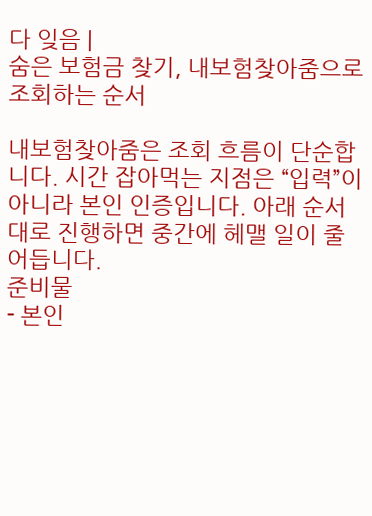다 잊음 |
숨은 보험금 찾기, 내보험찾아줌으로 조회하는 순서

내보험찾아줌은 조회 흐름이 단순합니다. 시간 잡아먹는 지점은 “입력”이 아니라 본인 인증입니다. 아래 순서대로 진행하면 중간에 헤맬 일이 줄어듭니다.
준비물
- 본인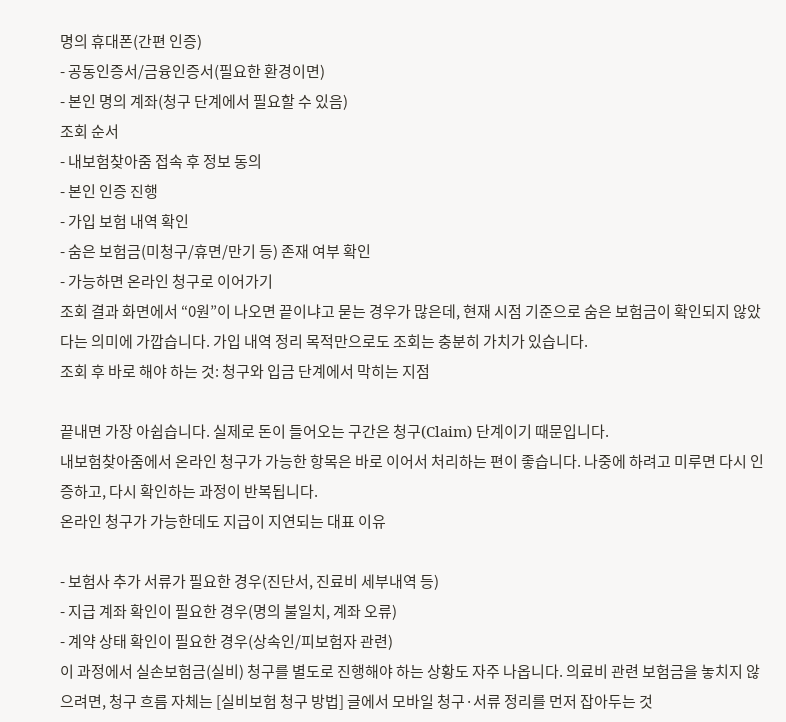명의 휴대폰(간편 인증)
- 공동인증서/금융인증서(필요한 환경이면)
- 본인 명의 계좌(청구 단계에서 필요할 수 있음)
조회 순서
- 내보험찾아줌 접속 후 정보 동의
- 본인 인증 진행
- 가입 보험 내역 확인
- 숨은 보험금(미청구/휴면/만기 등) 존재 여부 확인
- 가능하면 온라인 청구로 이어가기
조회 결과 화면에서 “0원”이 나오면 끝이냐고 묻는 경우가 많은데, 현재 시점 기준으로 숨은 보험금이 확인되지 않았다는 의미에 가깝습니다. 가입 내역 정리 목적만으로도 조회는 충분히 가치가 있습니다.
조회 후 바로 해야 하는 것: 청구와 입금 단계에서 막히는 지점

끝내면 가장 아쉽습니다. 실제로 돈이 들어오는 구간은 청구(Claim) 단계이기 때문입니다.
내보험찾아줌에서 온라인 청구가 가능한 항목은 바로 이어서 처리하는 편이 좋습니다. 나중에 하려고 미루면 다시 인증하고, 다시 확인하는 과정이 반복됩니다.
온라인 청구가 가능한데도 지급이 지연되는 대표 이유

- 보험사 추가 서류가 필요한 경우(진단서, 진료비 세부내역 등)
- 지급 계좌 확인이 필요한 경우(명의 불일치, 계좌 오류)
- 계약 상태 확인이 필요한 경우(상속인/피보험자 관련)
이 과정에서 실손보험금(실비) 청구를 별도로 진행해야 하는 상황도 자주 나옵니다. 의료비 관련 보험금을 놓치지 않으려면, 청구 흐름 자체는 [실비보험 청구 방법] 글에서 모바일 청구·서류 정리를 먼저 잡아두는 것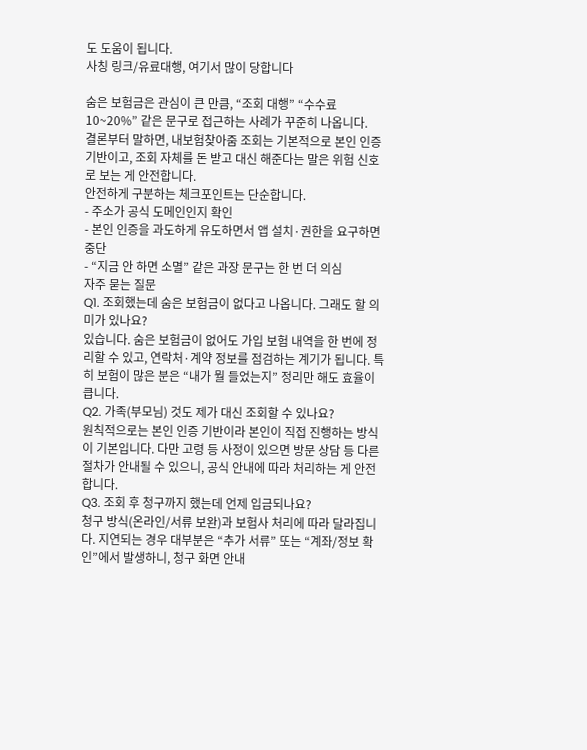도 도움이 됩니다.
사칭 링크/유료대행, 여기서 많이 당합니다

숨은 보험금은 관심이 큰 만큼, “조회 대행” “수수료 10~20%” 같은 문구로 접근하는 사례가 꾸준히 나옵니다.
결론부터 말하면, 내보험찾아줌 조회는 기본적으로 본인 인증 기반이고, 조회 자체를 돈 받고 대신 해준다는 말은 위험 신호로 보는 게 안전합니다.
안전하게 구분하는 체크포인트는 단순합니다.
- 주소가 공식 도메인인지 확인
- 본인 인증을 과도하게 유도하면서 앱 설치·권한을 요구하면 중단
- “지금 안 하면 소멸” 같은 과장 문구는 한 번 더 의심
자주 묻는 질문
Q1. 조회했는데 숨은 보험금이 없다고 나옵니다. 그래도 할 의미가 있나요?
있습니다. 숨은 보험금이 없어도 가입 보험 내역을 한 번에 정리할 수 있고, 연락처·계약 정보를 점검하는 계기가 됩니다. 특히 보험이 많은 분은 “내가 뭘 들었는지” 정리만 해도 효율이 큽니다.
Q2. 가족(부모님) 것도 제가 대신 조회할 수 있나요?
원칙적으로는 본인 인증 기반이라 본인이 직접 진행하는 방식이 기본입니다. 다만 고령 등 사정이 있으면 방문 상담 등 다른 절차가 안내될 수 있으니, 공식 안내에 따라 처리하는 게 안전합니다.
Q3. 조회 후 청구까지 했는데 언제 입금되나요?
청구 방식(온라인/서류 보완)과 보험사 처리에 따라 달라집니다. 지연되는 경우 대부분은 “추가 서류” 또는 “계좌/정보 확인”에서 발생하니, 청구 화면 안내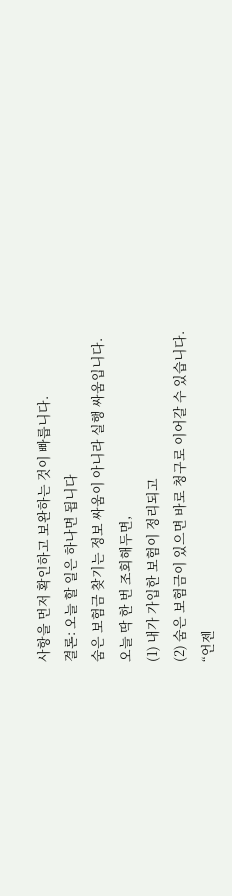사항을 먼저 확인하고 보완하는 것이 빠릅니다.
결론: 오늘 할 일은 하나면 됩니다
숨은 보험금 찾기는 정보 싸움이 아니라 실행 싸움입니다.
오늘 딱 한 번 조회해두면,
(1) 내가 가입한 보험이 정리되고
(2) 숨은 보험금이 있으면 바로 청구로 이어갈 수 있습니다.
“언젠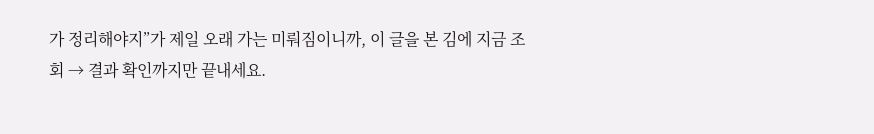가 정리해야지”가 제일 오래 가는 미뤄짐이니까, 이 글을 본 김에 지금 조회 → 결과 확인까지만 끝내세요.